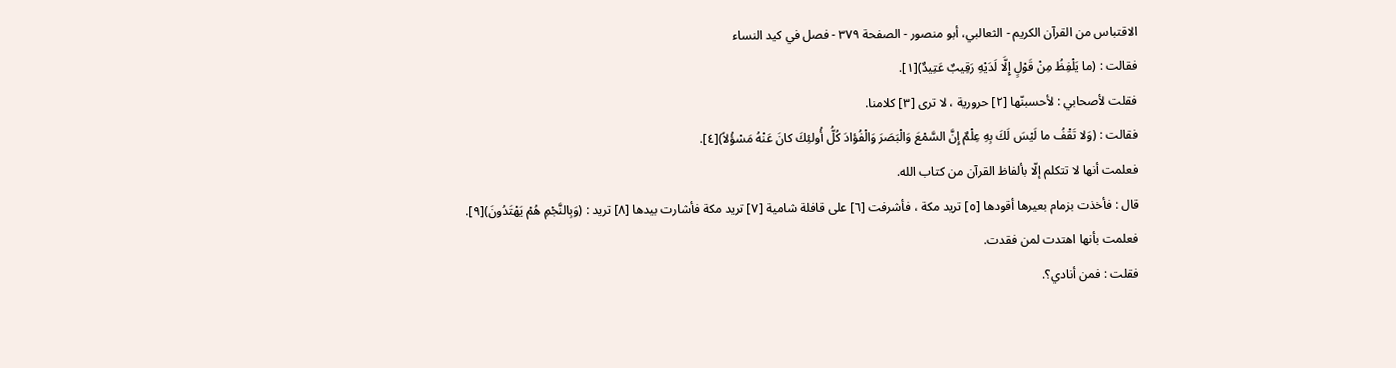الاقتباس من القرآن الکریم - الثعالبي، أبو منصور - الصفحة ٣٧٩ - فصل في كيد النساء
فقالت : (ما يَلْفِظُ مِنْ قَوْلٍ إِلَّا لَدَيْهِ رَقِيبٌ عَتِيدٌ)[١].
فقلت لأصحابي : لأحسبنّها [٢] حرورية ، لا ترى [٣] كلامنا.
فقالت : (وَلا تَقْفُ ما لَيْسَ لَكَ بِهِ عِلْمٌ إِنَّ السَّمْعَ وَالْبَصَرَ وَالْفُؤادَ كُلُّ أُولئِكَ كانَ عَنْهُ مَسْؤُلاً)[٤].
فعلمت أنها لا تتكلم إلّا بألفاظ القرآن من كتاب الله.
قال : فأخذت بزمام بعيرها أقودها [٥] تريد مكة ، فأشرفت [٦] على قافلة شامية [٧] تريد مكة فأشارت بيدها [٨] تريد : (وَبِالنَّجْمِ هُمْ يَهْتَدُونَ)[٩].
فعلمت بأنها اهتدت لمن فقدت.
فقلت : فمن أنادي؟.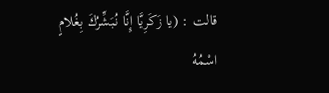قالت : (يا زَكَرِيَّا إِنَّا نُبَشِّرُكَ بِغُلامٍ اسْمُهُ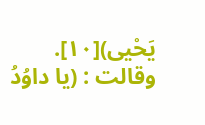يَحْيى)[١٠]. وقالت : (يا داوُدُ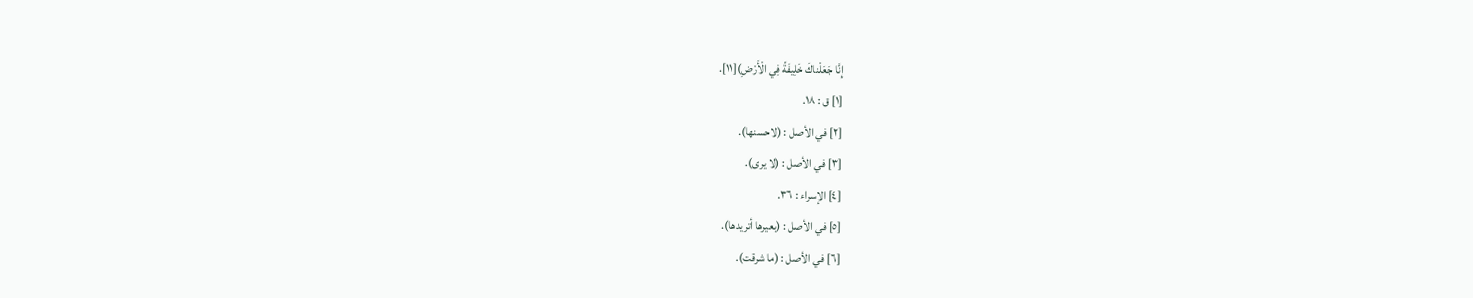إِنَّا جَعَلْناكَ خَلِيفَةً فِي الْأَرْضِ)[١١].
[١] ق : ١٨.
[٢] في الأصل : (لاحسنها).
[٣] في الأصل : (لا يرى).
[٤] الإسراء : ٣٦.
[٥] في الأصل : (بعيرها أتريدها).
[٦] في الأصل : (ما شرقت).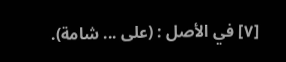[٧] في الأصل : (على ... شامة).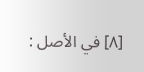[٨] في الأصل :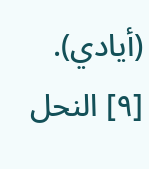(أيادي).
[٩] النحل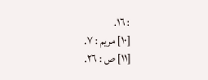: ١٦.
[١٠] مريم : ٧.
[١١] ص : ٢٦.